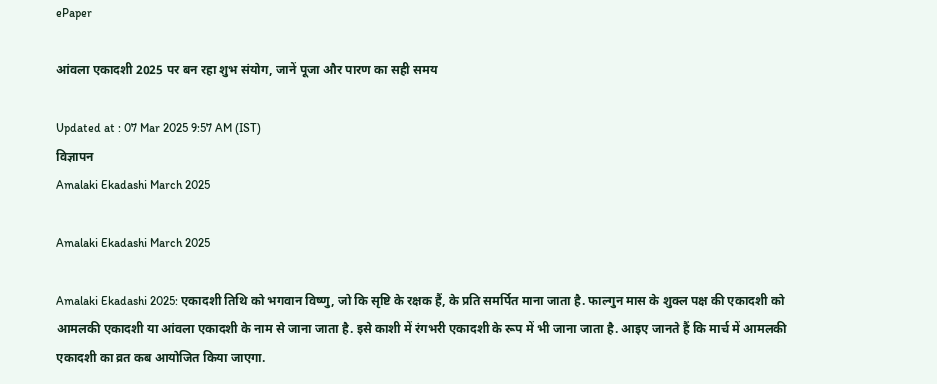ePaper

आंवला एकादशी 2025 पर बन रहा शुभ संयोग, जानें पूजा और पारण का सही समय

Updated at : 07 Mar 2025 9:57 AM (IST)
विज्ञापन
Amalaki Ekadashi March 2025

Amalaki Ekadashi March 2025

Amalaki Ekadashi 2025: एकादशी तिथि को भगवान विष्णु, जो कि सृष्टि के रक्षक हैं, के प्रति समर्पित माना जाता है. फाल्गुन मास के शुक्ल पक्ष की एकादशी को आमलकी एकादशी या आंवला एकादशी के नाम से जाना जाता है. इसे काशी में रंगभरी एकादशी के रूप में भी जाना जाता है. आइए जानते हैं कि मार्च में आमलकी एकादशी का व्रत कब आयोजित किया जाएगा.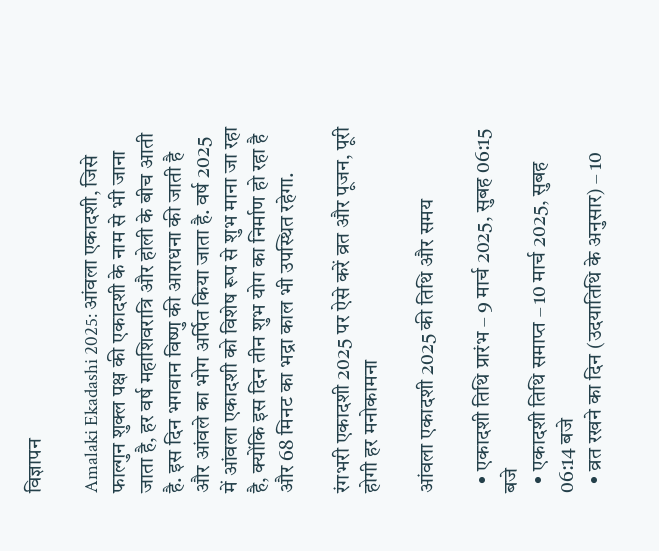विज्ञापन

Amalaki Ekadashi 2025: आंवला एकादशी, जिसे फाल्गुन शुक्ल पक्ष की एकादशी के नाम से भी जाना जाता है, हर वर्ष महाशिवरात्रि और होली के बीच आती है. इस दिन भगवान विष्णु की आराधना की जाती है और आंवले का भोग अर्पित किया जाता है. वर्ष 2025 में आंवला एकादशी को विशेष रूप से शुभ माना जा रहा है, क्योंकि इस दिन तीन शुभ योग का निर्माण हो रहा है और 68 मिनट का भद्रा काल भी उपस्थित रहेगा.

रंगभरी एकादशी 2025 पर ऐसे करें व्रत और पूजन, पूरी होगी हर मनोकामना

आंवला एकादशी 2025 की तिथि और समय

  • एकादशी तिथि प्रारंभ – 9 मार्च 2025, सुबह 06:15 बजे
  • एकादशी तिथि समाप्त – 10 मार्च 2025, सुबह 06:14 बजे
  • व्रत रखने का दिन (उदयातिथि के अनुसार) – 10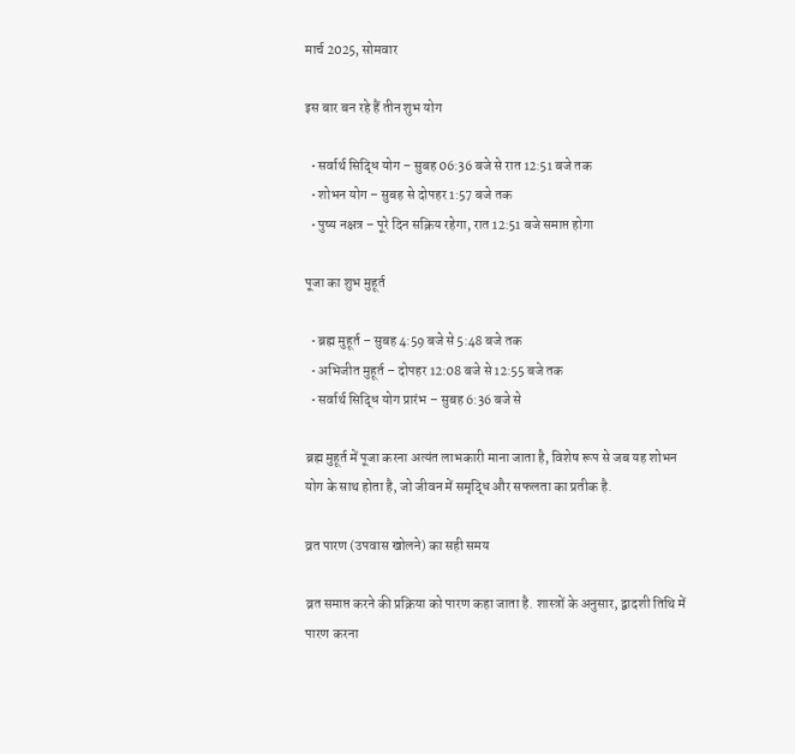मार्च 2025, सोमवार

इस बार बन रहे हैं तीन शुभ योग

  • सर्वार्थ सिद्धि योग – सुबह 06:36 बजे से रात 12:51 बजे तक
  • शोभन योग – सुबह से दोपहर 1:57 बजे तक
  • पुष्य नक्षत्र – पूरे दिन सक्रिय रहेगा, रात 12:51 बजे समाप्त होगा

पूजा का शुभ मुहूर्त

  • ब्रह्म मुहूर्त – सुबह 4:59 बजे से 5:48 बजे तक
  • अभिजीत मुहूर्त – दोपहर 12:08 बजे से 12:55 बजे तक
  • सर्वार्थ सिद्धि योग प्रारंभ – सुबह 6:36 बजे से

ब्रह्म मुहूर्त में पूजा करना अत्यंत लाभकारी माना जाता है, विशेष रूप से जब यह शोभन योग के साथ होता है, जो जीवन में समृद्धि और सफलता का प्रतीक है.

व्रत पारण (उपवास खोलने) का सही समय

व्रत समाप्त करने की प्रक्रिया को पारण कहा जाता है. शास्त्रों के अनुसार, द्वादशी तिथि में पारण करना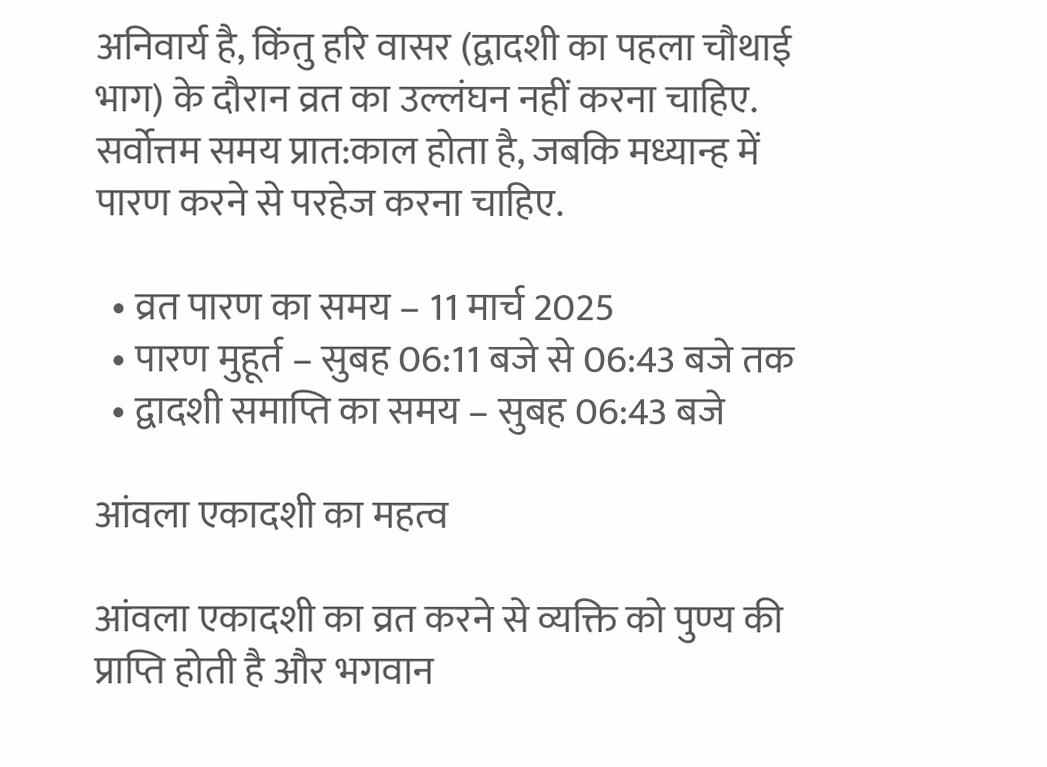अनिवार्य है, किंतु हरि वासर (द्वादशी का पहला चौथाई भाग) के दौरान व्रत का उल्लंघन नहीं करना चाहिए. सर्वोत्तम समय प्रात:काल होता है, जबकि मध्यान्ह में पारण करने से परहेज करना चाहिए.

  • व्रत पारण का समय – 11 मार्च 2025
  • पारण मुहूर्त – सुबह 06:11 बजे से 06:43 बजे तक
  • द्वादशी समाप्ति का समय – सुबह 06:43 बजे

आंवला एकादशी का महत्व

आंवला एकादशी का व्रत करने से व्यक्ति को पुण्य की प्राप्ति होती है और भगवान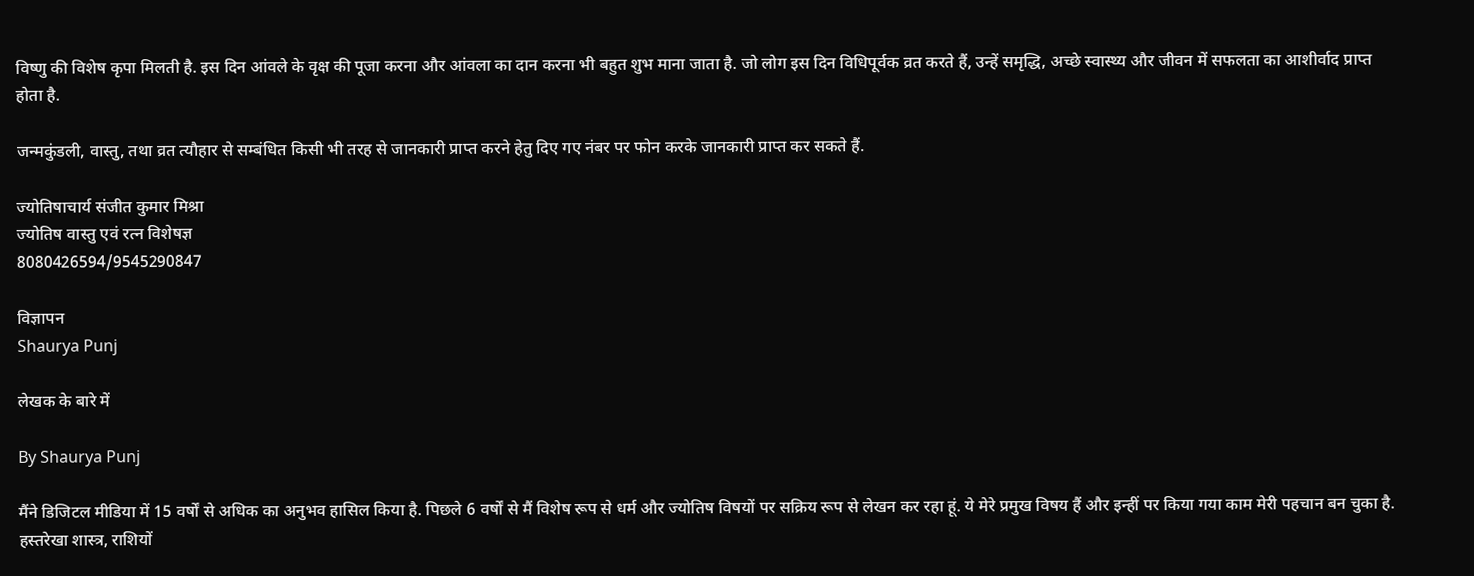विष्णु की विशेष कृपा मिलती है. इस दिन आंवले के वृक्ष की पूजा करना और आंवला का दान करना भी बहुत शुभ माना जाता है. जो लोग इस दिन विधिपूर्वक व्रत करते हैं, उन्हें समृद्धि, अच्छे स्वास्थ्य और जीवन में सफलता का आशीर्वाद प्राप्त होता है.

जन्मकुंडली, वास्तु, तथा व्रत त्यौहार से सम्बंधित किसी भी तरह से जानकारी प्राप्त करने हेतु दिए गए नंबर पर फोन करके जानकारी प्राप्त कर सकते हैं.

ज्योतिषाचार्य संजीत कुमार मिश्रा
ज्योतिष वास्तु एवं रत्न विशेषज्ञ
8080426594/9545290847

विज्ञापन
Shaurya Punj

लेखक के बारे में

By Shaurya Punj

मैंने डिजिटल मीडिया में 15 वर्षों से अधिक का अनुभव हासिल किया है. पिछले 6 वर्षों से मैं विशेष रूप से धर्म और ज्योतिष विषयों पर सक्रिय रूप से लेखन कर रहा हूं. ये मेरे प्रमुख विषय हैं और इन्हीं पर किया गया काम मेरी पहचान बन चुका है. हस्तरेखा शास्त्र, राशियों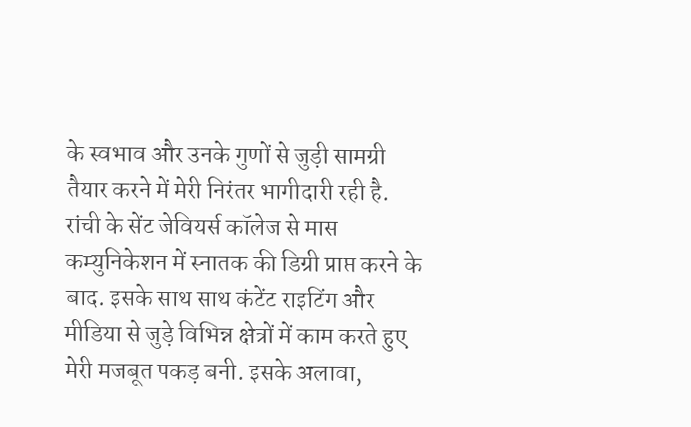के स्वभाव और उनके गुणों से जुड़ी सामग्री तैयार करने में मेरी निरंतर भागीदारी रही है. रांची के सेंट जेवियर्स कॉलेज से मास कम्युनिकेशन में स्नातक की डिग्री प्राप्त करने के बाद. इसके साथ साथ कंटेंट राइटिंग और मीडिया से जुड़े विभिन्न क्षेत्रों में काम करते हुए मेरी मजबूत पकड़ बनी. इसके अलावा,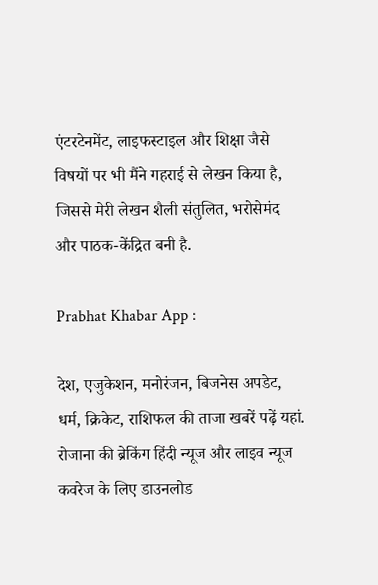एंटरटेनमेंट, लाइफस्टाइल और शिक्षा जैसे विषयों पर भी मैंने गहराई से लेखन किया है, जिससे मेरी लेखन शैली संतुलित, भरोसेमंद और पाठक-केंद्रित बनी है.

Prabhat Khabar App :

देश, एजुकेशन, मनोरंजन, बिजनेस अपडेट, धर्म, क्रिकेट, राशिफल की ताजा खबरें पढ़ें यहां. रोजाना की ब्रेकिंग हिंदी न्यूज और लाइव न्यूज कवरेज के लिए डाउनलोड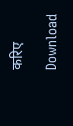करिए

Download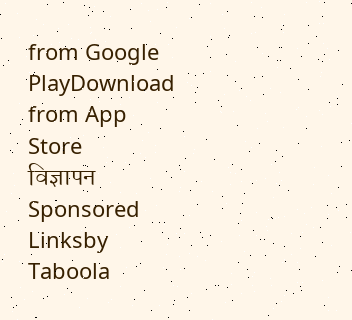from Google PlayDownload from App Store
विज्ञापन
Sponsored Linksby Taboola